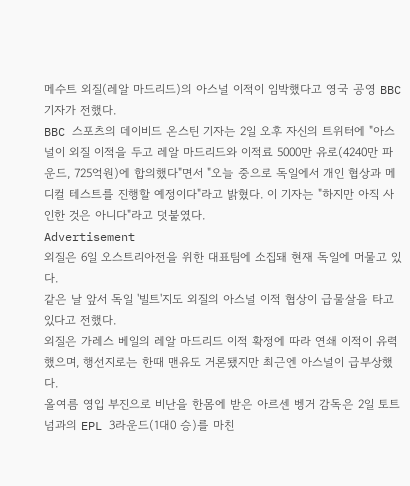메수트 외질(레알 마드리드)의 아스널 이적이 임박했다고 영국 공영 BBC 기자가 전했다.
BBC 스포츠의 데이비드 온스틴 기자는 2일 오후 자신의 트위터에 "아스널이 외질 이적을 두고 레알 마드리드와 이적료 5000만 유로(4240만 파운드, 725억원)에 합의했다"면서 "오늘 중으로 독일에서 개인 협상과 메디컬 테스트를 진행할 예정이다"라고 밝혔다. 이 기자는 "하지만 아직 사인한 것은 아니다"라고 덧붙였다.
Advertisement
외질은 6일 오스트리아전을 위한 대표팀에 소집돼 현재 독일에 머물고 있다.
같은 날 앞서 독일 '빌트'지도 외질의 아스널 이적 협상이 급물살을 타고 있다고 전했다.
외질은 가레스 베일의 레알 마드리드 이적 확정에 따라 연쇄 이적이 유력했으며, 행선지로는 한때 맨유도 거론됐지만 최근엔 아스널이 급부상했다.
올여름 영입 부진으로 비난을 한몸에 받은 아르센 벵거 감독은 2일 토트넘과의 EPL 3라운드(1대0 승)를 마친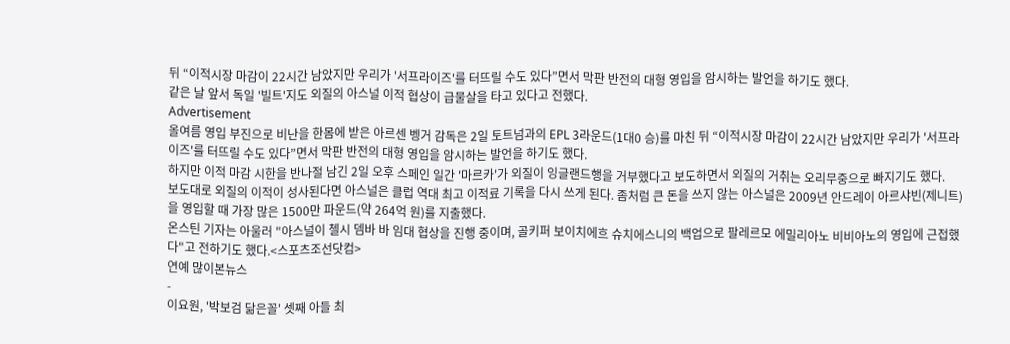뒤 “이적시장 마감이 22시간 남았지만 우리가 '서프라이즈'를 터뜨릴 수도 있다”면서 막판 반전의 대형 영입을 암시하는 발언을 하기도 했다.
같은 날 앞서 독일 '빌트'지도 외질의 아스널 이적 협상이 급물살을 타고 있다고 전했다.
Advertisement
올여름 영입 부진으로 비난을 한몸에 받은 아르센 벵거 감독은 2일 토트넘과의 EPL 3라운드(1대0 승)를 마친 뒤 “이적시장 마감이 22시간 남았지만 우리가 '서프라이즈'를 터뜨릴 수도 있다”면서 막판 반전의 대형 영입을 암시하는 발언을 하기도 했다.
하지만 이적 마감 시한을 반나절 남긴 2일 오후 스페인 일간 '마르카'가 외질이 잉글랜드행을 거부했다고 보도하면서 외질의 거취는 오리무중으로 빠지기도 했다.
보도대로 외질의 이적이 성사된다면 아스널은 클럽 역대 최고 이적료 기록을 다시 쓰게 된다. 좀처럼 큰 돈을 쓰지 않는 아스널은 2009년 안드레이 아르샤빈(제니트)을 영입할 때 가장 많은 1500만 파운드(약 264억 원)를 지출했다.
온스틴 기자는 아울러 "아스널이 첼시 뎀바 바 임대 협상을 진행 중이며, 골키퍼 보이치에흐 슈치에스니의 백업으로 팔레르모 에밀리아노 비비아노의 영입에 근접했다"고 전하기도 했다.<스포츠조선닷컴>
연예 많이본뉴스
-
이요원, '박보검 닮은꼴' 셋째 아들 최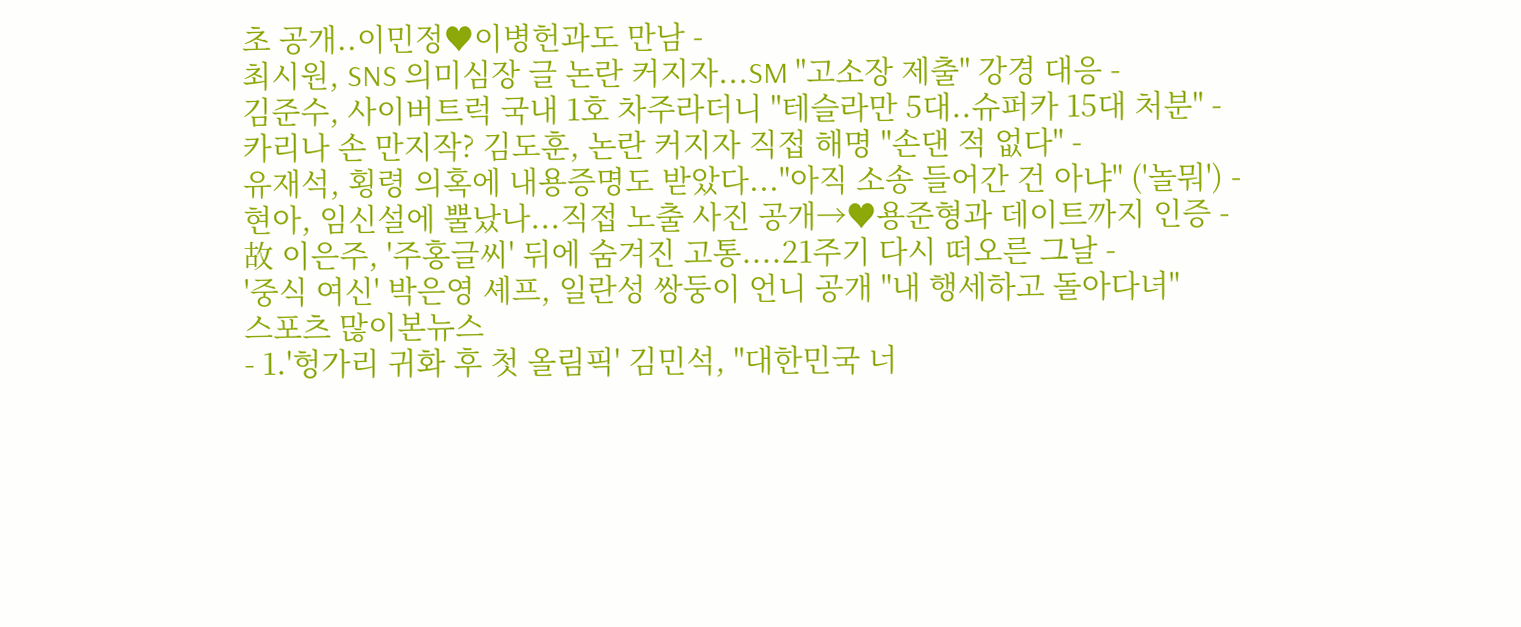초 공개..이민정♥이병헌과도 만남 -
최시원, SNS 의미심장 글 논란 커지자...SM "고소장 제출" 강경 대응 -
김준수, 사이버트럭 국내 1호 차주라더니 "테슬라만 5대..슈퍼카 15대 처분" -
카리나 손 만지작? 김도훈, 논란 커지자 직접 해명 "손댄 적 없다" -
유재석, 횡령 의혹에 내용증명도 받았다..."아직 소송 들어간 건 아냐" ('놀뭐') -
현아, 임신설에 뿔났나...직접 노출 사진 공개→♥용준형과 데이트까지 인증 -
故 이은주, '주홍글씨' 뒤에 숨겨진 고통....21주기 다시 떠오른 그날 -
'중식 여신' 박은영 셰프, 일란성 쌍둥이 언니 공개 "내 행세하고 돌아다녀"
스포츠 많이본뉴스
- 1.'헝가리 귀화 후 첫 올림픽' 김민석, "대한민국 너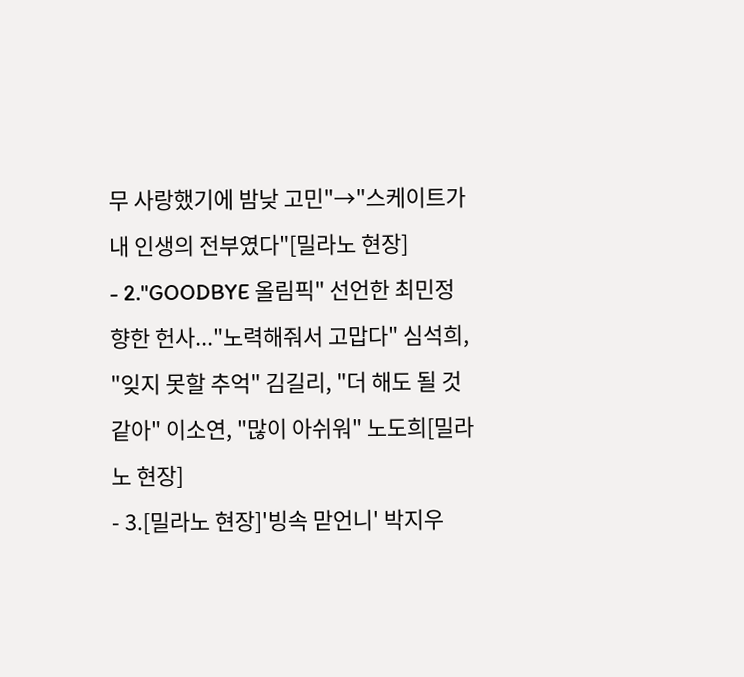무 사랑했기에 밤낮 고민"→"스케이트가 내 인생의 전부였다"[밀라노 현장]
- 2."GOODBYE 올림픽" 선언한 최민정 향한 헌사..."노력해줘서 고맙다" 심석희, "잊지 못할 추억" 김길리, "더 해도 될 것 같아" 이소연, "많이 아쉬워" 노도희[밀라노 현장]
- 3.[밀라노 현장]'빙속 맏언니' 박지우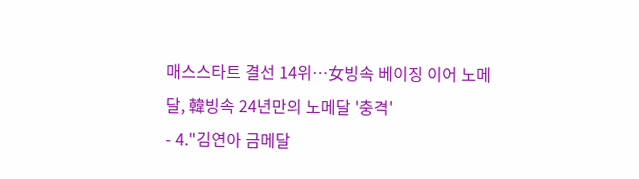매스스타트 결선 14위…女빙속 베이징 이어 노메달, 韓빙속 24년만의 노메달 '충격'
- 4."김연아 금메달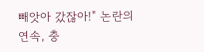빼앗아 갔잖아!" 논란의 연속, 충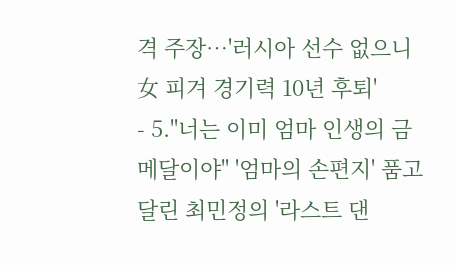격 주장…'러시아 선수 없으니 女 피겨 경기력 10년 후퇴'
- 5."너는 이미 엄마 인생의 금메달이야" '엄마의 손편지' 품고 달린 최민정의 '라스트 댄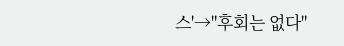스'→"후회는 없다"